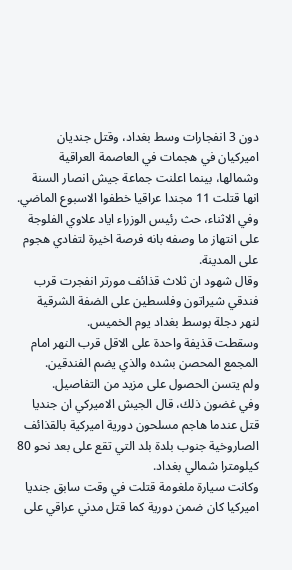دون 3 انفجارات وسط بغداد، وقتل جنديان اميركيان في هجمات في العاصمة العراقية وشمالها، بينما اعلنت جماعة جيش انصار السنة انها قتلت 11 مجندا عراقيا خطفوا الاسبوع الماضي. وفي الاثناء، حث رئيس الوزراء اياد علاوي الفلوجة على انتهاز ما وصفه بانه فرصة اخيرة لتفادي هجوم على المدينة.
وقال شهود ان ثلاث قذائف مورتر انفجرت قرب فندقي شيراتون وفلسطين على الضفة الشرقية لنهر دجلة بوسط بغداد يوم الخميس.
وسقطت قذيفة واحدة على الاقل قرب النهر امام المجمع المحصن بشده والذي يضم الفندقين.
ولم يتسن الحصول على مزيد من التفاصيل.
وفي غضون ذلك، قال الجيش الاميركي ان جنديا قتل عندما هاجم مسلحون دورية اميركية بالقذائف الصاروخية جنوب بلدة بلد التي تقع على بعد نحو 80 كيلومترا شمالي بغداد.
وكانت سيارة ملغومة قتلت في وقت سابق جنديا اميركيا كان ضمن دورية كما قتل مدني عراقي على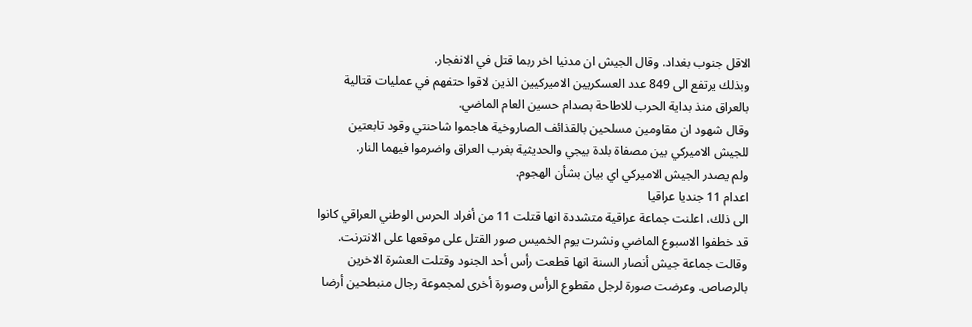الاقل جنوب بغداد. وقال الجيش ان مدنيا اخر ربما قتل في الانفجار.
وبذلك يرتفع الى 849 عدد العسكريين الاميركيين الذين لاقوا حتفهم في عمليات قتالية بالعراق منذ بداية الحرب للاطاحة بصدام حسين العام الماضي.
وقال شهود ان مقاومين مسلحين بالقذائف الصاروخية هاجموا شاحنتي وقود تابعتين للجيش الاميركي بين مصفاة بلدة بيجي والحديثية بغرب العراق واضرموا فيهما النار.
ولم يصدر الجيش الاميركي اي بيان بشأن الهجوم.
اعدام 11 جنديا عراقيا
الى ذلك، اعلنت جماعة عراقية متشددة انها قتلت 11 من أفراد الحرس الوطني العراقي كانوا قد خطفوا الاسبوع الماضي ونشرت يوم الخميس صور القتل على موقعها على الانترنت.
وقالت جماعة جيش أنصار السنة انها قطعت رأس أحد الجنود وقتلت العشرة الاخرين بالرصاص. وعرضت صورة لرجل مقطوع الرأس وصورة أخرى لمجموعة رجال منبطحين أرضا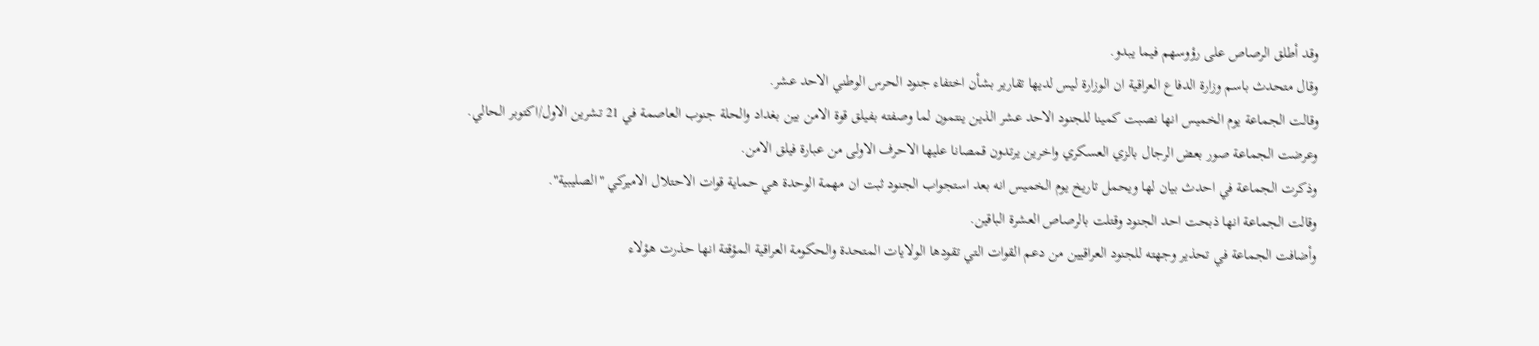وقد أطلق الرصاص على رؤوسهم فيما يبدو.
وقال متحدث باسم وزارة الدفاع العراقية ان الوزارة ليس لديها تقارير بشأن اختفاء جنود الحرس الوطني الاحد عشر.
وقالت الجماعة يوم الخميس انها نصبت كمينا للجنود الاحد عشر الذين ينتمون لما وصفته بفيلق قوة الامن بين بغداد والحلة جنوب العاصمة في 21 تشرين الاول/اكتوبر الحالي.
وعرضت الجماعة صور بعض الرجال بالزي العسكري واخرين يرتدون قمصانا عليها الاحرف الاولى من عبارة فيلق الامن.
وذكرت الجماعة في احدث بيان لها ويحمل تاريخ يوم الخميس انه بعد استجواب الجنود ثبت ان مهمة الوحدة هي حماية قوات الاحتلال الاميركي "الصليبية".
وقالت الجماعة انها ذبحت احد الجنود وقتلت بالرصاص العشرة الباقين.
وأضافت الجماعة في تحذير وجهته للجنود العراقيين من دعم القوات التي تقودها الولايات المتحدة والحكومة العراقية المؤقتة انها حذرت هؤلاء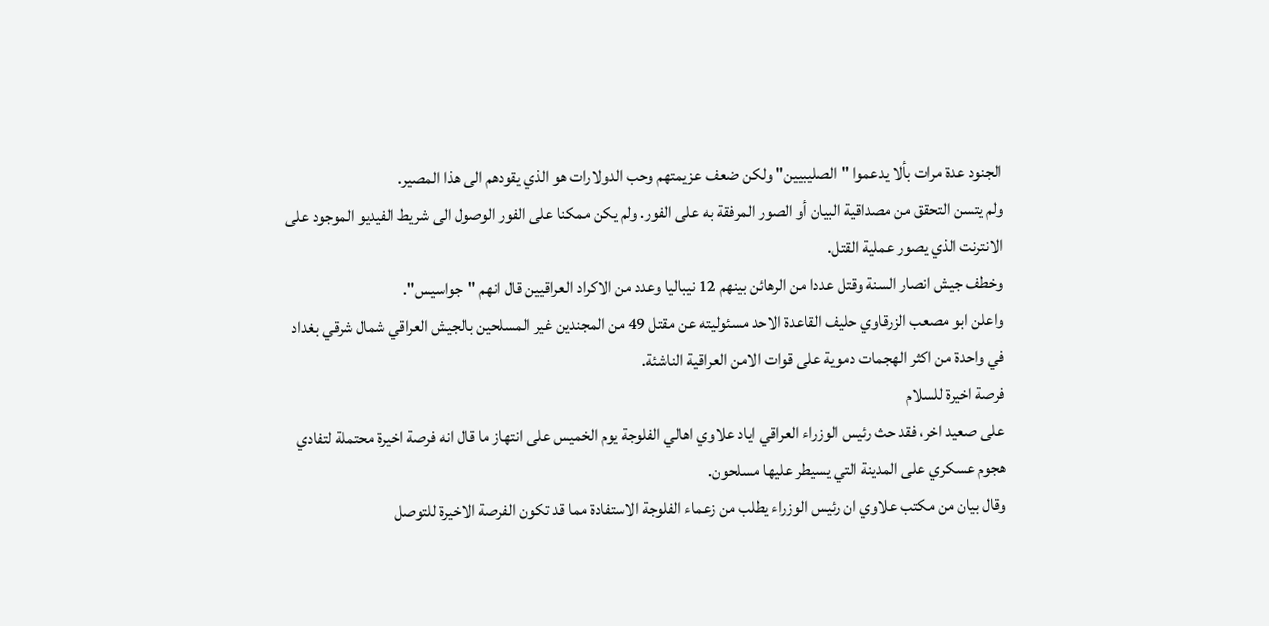الجنود عدة مرات بألا يدعموا "الصليبيين" ولكن ضعف عزيمتهم وحب الدولارات هو الذي يقودهم الى هذا المصير.
ولم يتسن التحقق من مصداقية البيان أو الصور المرفقة به على الفور. ولم يكن ممكنا على الفور الوصول الى شريط الفيديو الموجود على الانترنت الذي يصور عملية القتل.
وخطف جيش انصار السنة وقتل عددا من الرهائن بينهم 12 نيباليا وعدد من الاكراد العراقيين قال انهم "جواسيس".
واعلن ابو مصعب الزرقاوي حليف القاعدة الاحد مسئوليته عن مقتل 49 من المجندين غير المسلحين بالجيش العراقي شمال شرقي بغداد في واحدة من اكثر الهجمات دموية على قوات الامن العراقية الناشئة.
فرصة اخيرة للسلام
على صعيد اخر، فقد حث رئيس الوزراء العراقي اياد علاوي اهالي الفلوجة يوم الخميس على انتهاز ما قال انه فرصة اخيرة محتملة لتفادي هجوم عسكري على المدينة التي يسيطر عليها مسلحون.
وقال بيان من مكتب علاوي ان رئيس الوزراء يطلب من زعماء الفلوجة الاستفادة مما قد تكون الفرصة الاخيرة للتوصل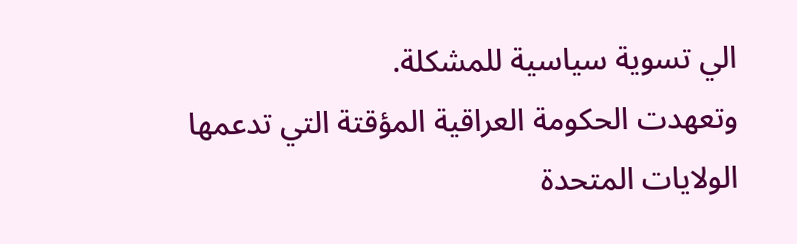الي تسوية سياسية للمشكلة.
وتعهدت الحكومة العراقية المؤقتة التي تدعمها الولايات المتحدة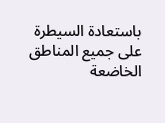باستعادة السيطرة على جميع المناطق الخاضعة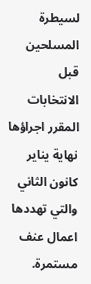لسيطرة المسلحين قبل الانتخابات المقرر اجراؤها نهاية يناير كانون الثاني والتي تهددها اعمال عنف مستمرة.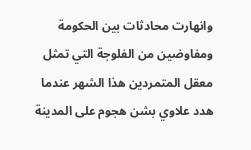وانهارت محادثات بين الحكومة ومفاوضين من الفلوجة التي تمثل معقل المتمردين هذا الشهر عندما هدد علاوي بشن هجوم على المدينة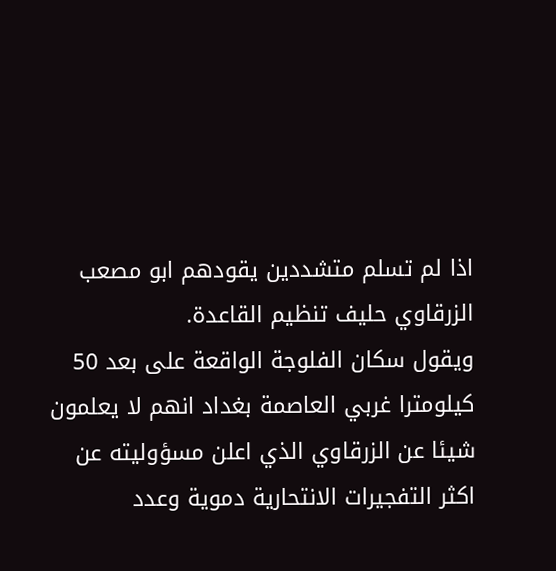اذا لم تسلم متشددين يقودهم ابو مصعب الزرقاوي حليف تنظيم القاعدة.
ويقول سكان الفلوجة الواقعة على بعد 50 كيلومترا غربي العاصمة بغداد انهم لا يعلمون شيئا عن الزرقاوي الذي اعلن مسؤوليته عن اكثر التفجيرات الانتحارية دموية وعدد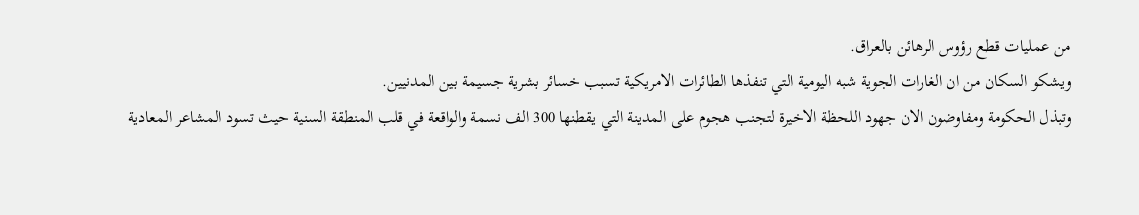من عمليات قطع رؤوس الرهائن بالعراق.
ويشكو السكان من ان الغارات الجوية شبه اليومية التي تنفذها الطائرات الامريكية تسبب خسائر بشرية جسيمة بين المدنيين.
وتبذل الحكومة ومفاوضون الان جهود اللحظة الاخيرة لتجنب هجوم على المدينة التي يقطنها 300 الف نسمة والواقعة في قلب المنطقة السنية حيث تسود المشاعر المعادية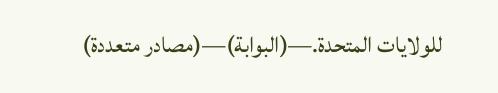للولايات المتحدة.—(البوابة)—(مصادر متعددة)